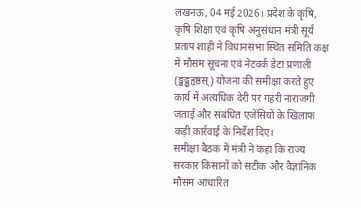लखनऊ, 04 मई 2026। प्रदेश के कृषि, कृषि शिक्षा एवं कृषि अनुसंधान मंत्री सूर्य प्रताप शाही ने विधानसभा स्थित समिति कक्ष में मौसम सूचना एवं नेटवर्क डेटा प्रणाली (ङ्खढ्ढहृष्ठस्) योजना की समीक्षा करते हुए कार्य में अत्यधिक देरी पर गहरी नाराजगी जताई और संबंधित एजेंसियों के खिलाफ कड़ी कार्रवाई के निर्देश दिए।
समीक्षा बैठक में मंत्री ने कहा कि राज्य सरकार किसानों को सटीक और वैज्ञानिक मौसम आधारित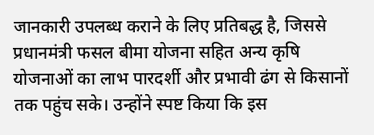जानकारी उपलब्ध कराने के लिए प्रतिबद्ध है, जिससे प्रधानमंत्री फसल बीमा योजना सहित अन्य कृषि योजनाओं का लाभ पारदर्शी और प्रभावी ढंग से किसानों तक पहुंच सके। उन्होंने स्पष्ट किया कि इस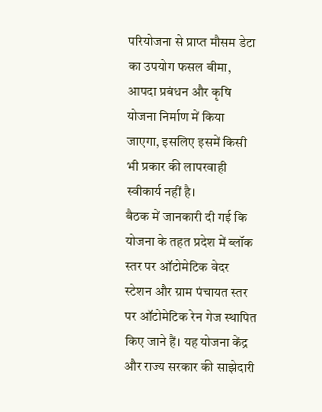परियोजना से प्राप्त मौसम डेटा का उपयोग फसल बीमा, आपदा प्रबंधन और कृषि योजना निर्माण में किया जाएगा, इसलिए इसमें किसी भी प्रकार की लापरवाही स्वीकार्य नहीं है।
बैठक में जानकारी दी गई कि योजना के तहत प्रदेश में ब्लॉक स्तर पर ऑटोमेटिक वेदर स्टेशन और ग्राम पंचायत स्तर पर ऑटोमेटिक रेन गेज स्थापित किए जाने हैं। यह योजना केंद्र और राज्य सरकार की साझेदारी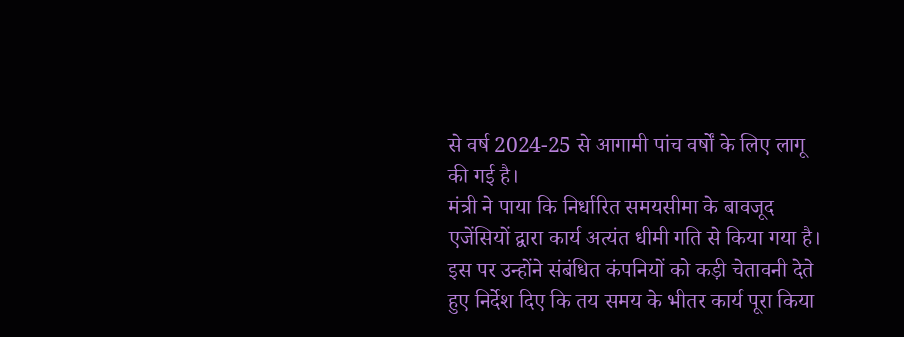से वर्ष 2024-25 से आगामी पांच वर्षों के लिए लागू की गई है।
मंत्री ने पाया कि निर्धारित समयसीमा के बावजूद एजेंसियों द्वारा कार्य अत्यंत धीमी गति से किया गया है। इस पर उन्होंने संबंधित कंपनियों को कड़ी चेतावनी देते हुए निर्देश दिए कि तय समय के भीतर कार्य पूरा किया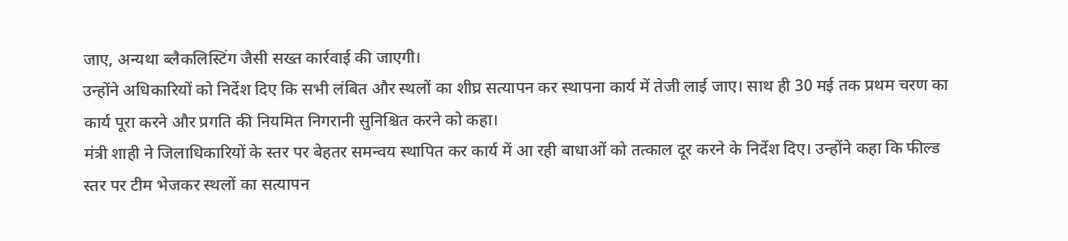जाए, अन्यथा ब्लैकलिस्टिंग जैसी सख्त कार्रवाई की जाएगी।
उन्होंने अधिकारियों को निर्देश दिए कि सभी लंबित और स्थलों का शीघ्र सत्यापन कर स्थापना कार्य में तेजी लाई जाए। साथ ही 30 मई तक प्रथम चरण का कार्य पूरा करने और प्रगति की नियमित निगरानी सुनिश्चित करने को कहा।
मंत्री शाही ने जिलाधिकारियों के स्तर पर बेहतर समन्वय स्थापित कर कार्य में आ रही बाधाओं को तत्काल दूर करने के निर्देश दिए। उन्होंने कहा कि फील्ड स्तर पर टीम भेजकर स्थलों का सत्यापन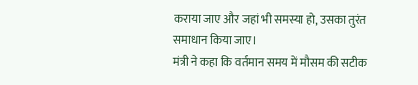कराया जाए और जहां भी समस्या हो, उसका तुरंत समाधान किया जाए।
मंत्री ने कहा कि वर्तमान समय में मौसम की सटीक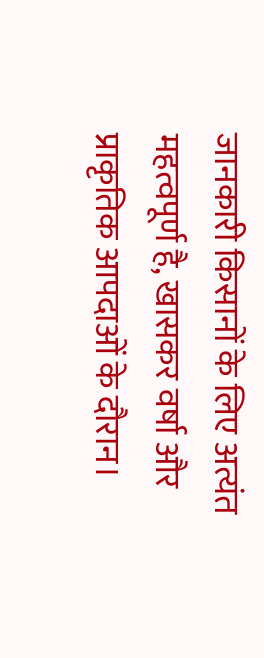जानकारी किसानों के लिए अत्यंत महत्वपूर्ण है, खासकर वर्षा और प्राकृतिक आपदाओं के दौरान।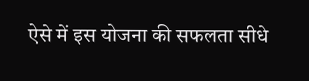ऐसे में इस योजना की सफलता सीधे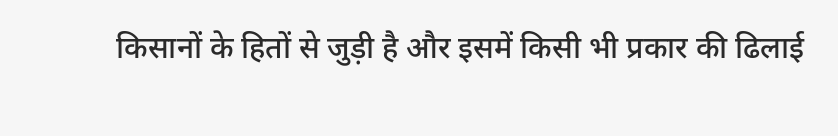किसानों के हितों से जुड़ी है और इसमें किसी भी प्रकार की ढिलाई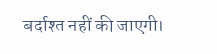बर्दाश्त नहीं की जाएगी।